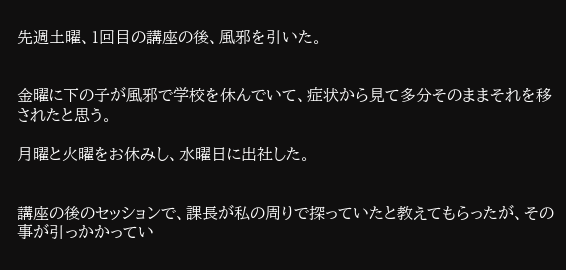先週土曜、1回目の講座の後、風邪を引いた。


金曜に下の子が風邪で学校を休んでいて、症状から見て多分そのままそれを移されたと思う。

月曜と火曜をお休みし、水曜日に出社した。


講座の後のセッションで、課長が私の周りで探っていたと教えてもらったが、その事が引っかかってい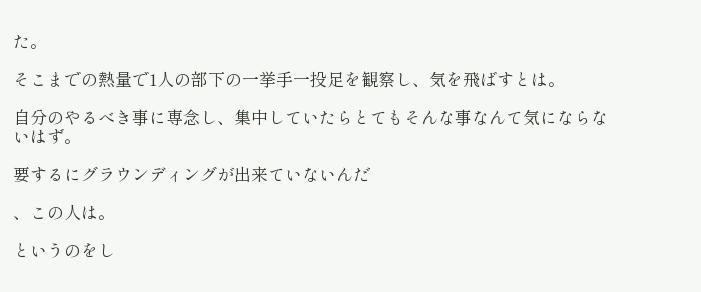た。

そこまでの熱量で1人の部下の一挙手一投足を観察し、気を飛ばすとは。

自分のやるべき事に専念し、集中していたらとてもそんな事なんて気にならないはず。

要するにグラウンディングが出来ていないんだ

、この人は。

というのをし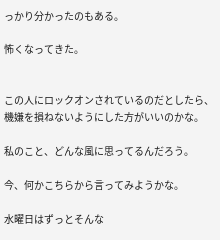っかり分かったのもある。

怖くなってきた。


この人にロックオンされているのだとしたら、機嫌を損ねないようにした方がいいのかな。

私のこと、どんな風に思ってるんだろう。

今、何かこちらから言ってみようかな。

水曜日はずっとそんな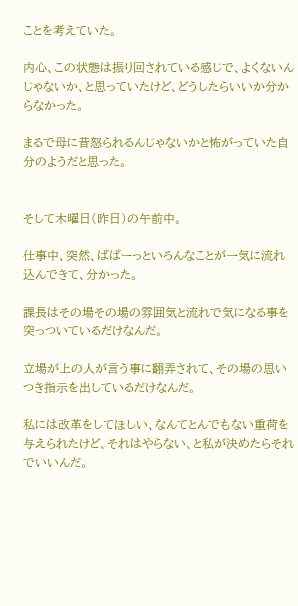ことを考えていた。

内心、この状態は振り回されている感じで、よくないんじゃないか、と思っていたけど、どうしたらいいか分からなかった。

まるで母に昔怒られるんじゃないかと怖がっていた自分のようだと思った。


そして木曜日(昨日)の午前中。

仕事中、突然、ぱぱーっといろんなことが一気に流れ込んできて、分かった。

課長はその場その場の雰囲気と流れで気になる事を突っついているだけなんだ。

立場が上の人が言う事に翻弄されて、その場の思いつき指示を出しているだけなんだ。

私には改革をしてほしい、なんてとんでもない重荷を与えられたけど、それはやらない、と私が決めたらそれでいいんだ。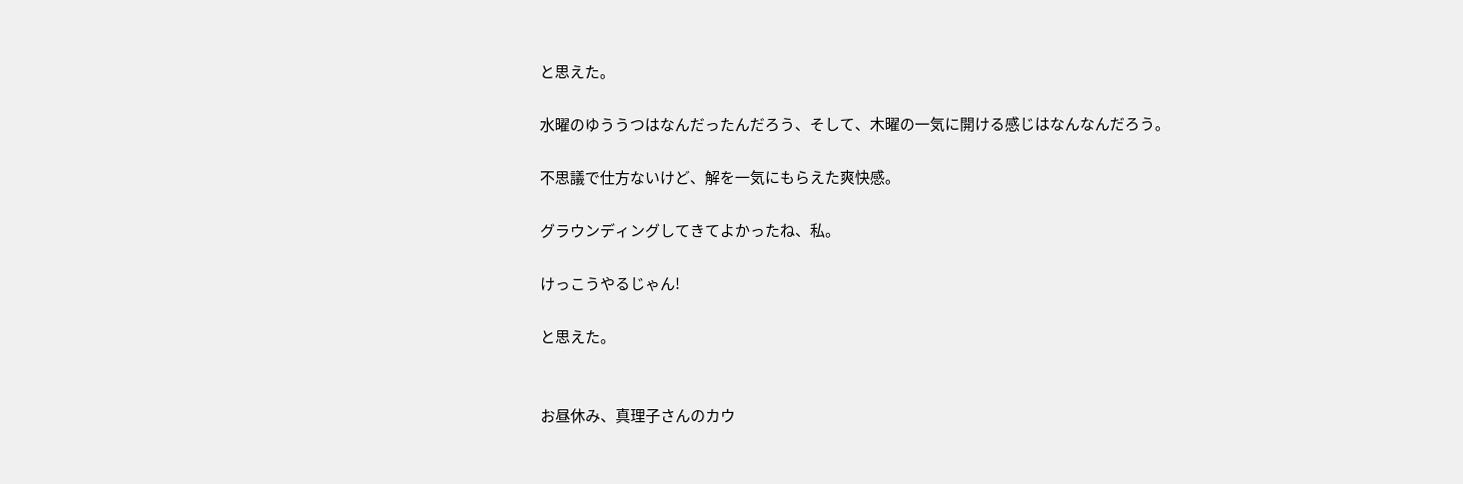と思えた。

水曜のゆううつはなんだったんだろう、そして、木曜の一気に開ける感じはなんなんだろう。

不思議で仕方ないけど、解を一気にもらえた爽快感。

グラウンディングしてきてよかったね、私。

けっこうやるじゃん!

と思えた。


お昼休み、真理子さんのカウ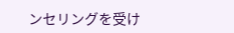ンセリングを受け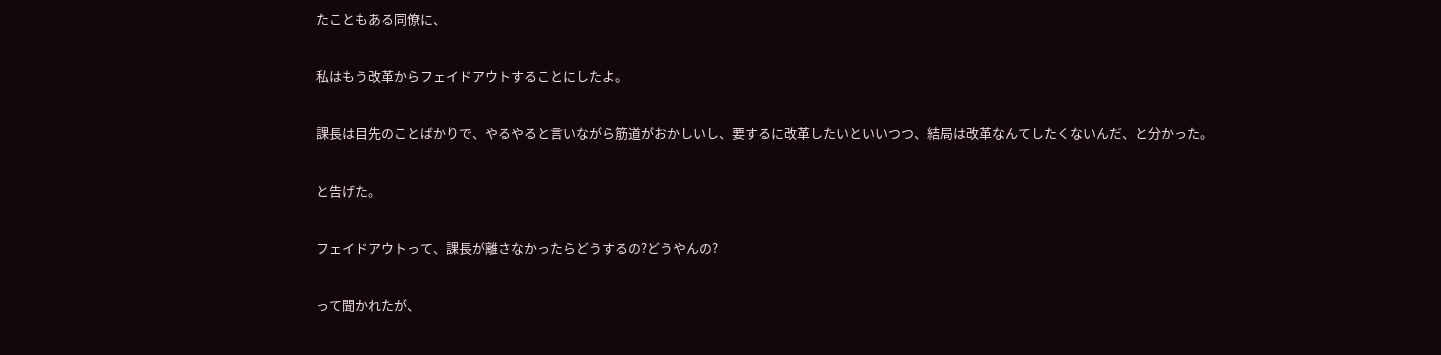たこともある同僚に、

私はもう改革からフェイドアウトすることにしたよ。

課長は目先のことばかりで、やるやると言いながら筋道がおかしいし、要するに改革したいといいつつ、結局は改革なんてしたくないんだ、と分かった。

と告げた。

フェイドアウトって、課長が離さなかったらどうするの?どうやんの?

って聞かれたが、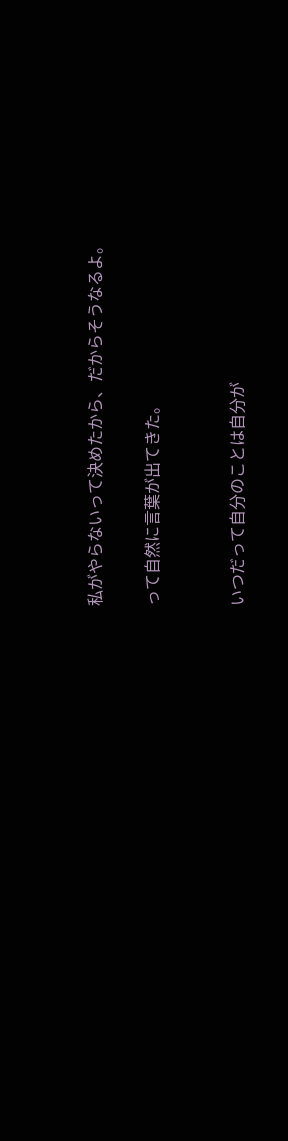私がやらないって決めたから、だからそうなるよ。

って自然に言葉が出てきた。


いつだって自分のことは自分が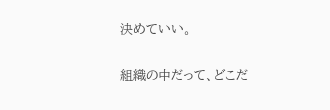決めていい。

組織の中だって、どこだ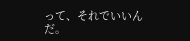って、それでいいんだ。